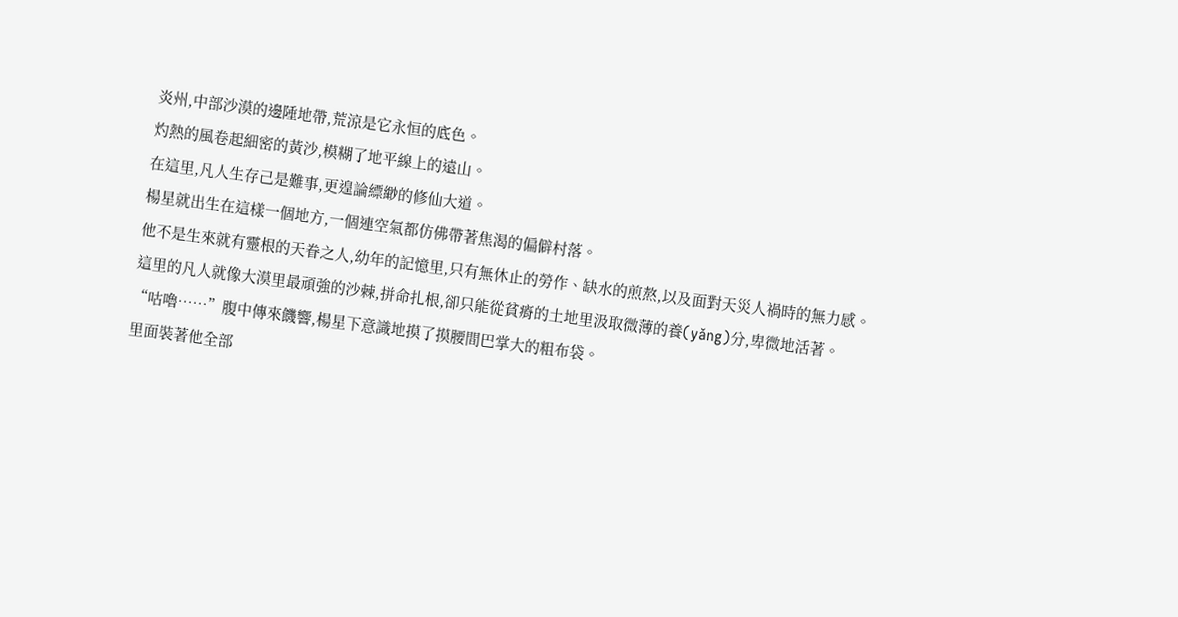炎州,中部沙漠的邊陲地帶,荒涼是它永恒的底色。
灼熱的風卷起細密的黃沙,模糊了地平線上的遠山。
在這里,凡人生存己是難事,更遑論縹緲的修仙大道。
楊星就出生在這樣一個地方,一個連空氣都仿佛帶著焦渴的偏僻村落。
他不是生來就有靈根的天眷之人,幼年的記憶里,只有無休止的勞作、缺水的煎熬,以及面對天災人禍時的無力感。
這里的凡人就像大漠里最頑強的沙棘,拼命扎根,卻只能從貧瘠的土地里汲取微薄的養(yǎng)分,卑微地活著。
“咕嚕……”腹中傳來饑響,楊星下意識地摸了摸腰間巴掌大的粗布袋。
里面裝著他全部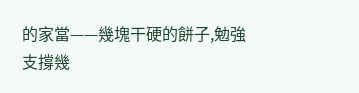的家當——幾塊干硬的餅子,勉強支撐幾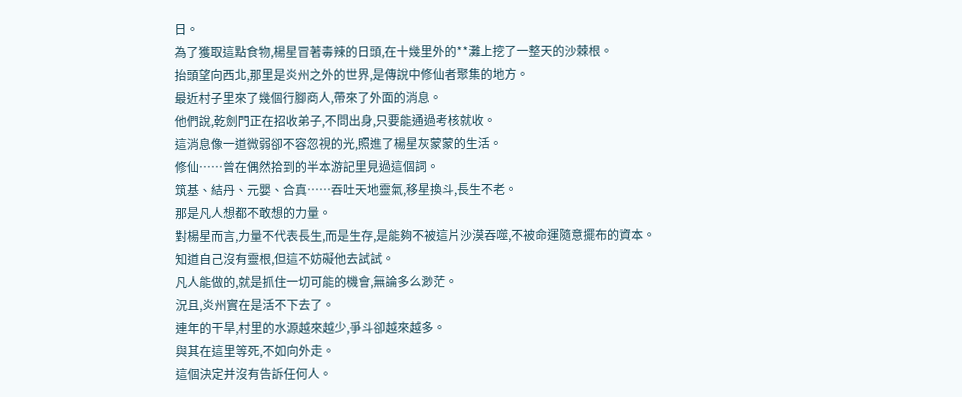日。
為了獲取這點食物,楊星冒著毒辣的日頭,在十幾里外的**灘上挖了一整天的沙棘根。
抬頭望向西北,那里是炎州之外的世界,是傳說中修仙者聚集的地方。
最近村子里來了幾個行腳商人,帶來了外面的消息。
他們說,乾劍門正在招收弟子,不問出身,只要能通過考核就收。
這消息像一道微弱卻不容忽視的光,照進了楊星灰蒙蒙的生活。
修仙……曾在偶然拾到的半本游記里見過這個詞。
筑基、結丹、元嬰、合真……吞吐天地靈氣,移星換斗,長生不老。
那是凡人想都不敢想的力量。
對楊星而言,力量不代表長生,而是生存,是能夠不被這片沙漠吞噬,不被命運隨意擺布的資本。
知道自己沒有靈根,但這不妨礙他去試試。
凡人能做的,就是抓住一切可能的機會,無論多么渺茫。
況且,炎州實在是活不下去了。
連年的干旱,村里的水源越來越少,爭斗卻越來越多。
與其在這里等死,不如向外走。
這個決定并沒有告訴任何人。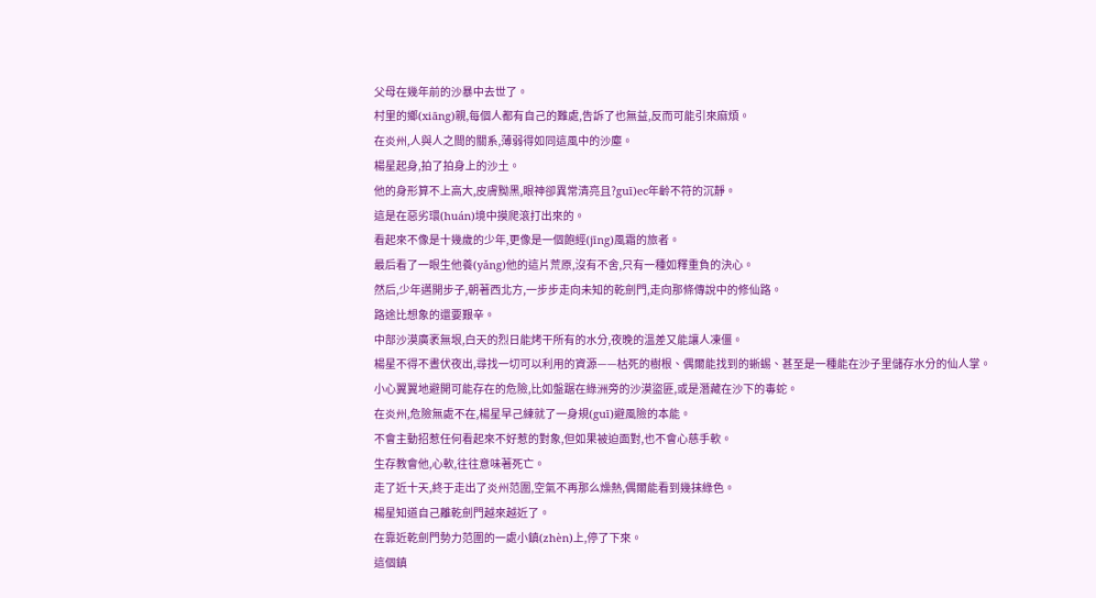父母在幾年前的沙暴中去世了。
村里的鄉(xiāng)親,每個人都有自己的難處,告訴了也無益,反而可能引來麻煩。
在炎州,人與人之間的關系,薄弱得如同這風中的沙塵。
楊星起身,拍了拍身上的沙土。
他的身形算不上高大,皮膚黝黑,眼神卻異常清亮且?guī)еc年齡不符的沉靜。
這是在惡劣環(huán)境中摸爬滾打出來的。
看起來不像是十幾歲的少年,更像是一個飽經(jīng)風霜的旅者。
最后看了一眼生他養(yǎng)他的這片荒原,沒有不舍,只有一種如釋重負的決心。
然后,少年邁開步子,朝著西北方,一步步走向未知的乾劍門,走向那條傳說中的修仙路。
路途比想象的還要艱辛。
中部沙漠廣袤無垠,白天的烈日能烤干所有的水分,夜晚的溫差又能讓人凍僵。
楊星不得不晝伏夜出,尋找一切可以利用的資源——枯死的樹根、偶爾能找到的蜥蜴、甚至是一種能在沙子里儲存水分的仙人掌。
小心翼翼地避開可能存在的危險,比如盤踞在綠洲旁的沙漠盜匪,或是潛藏在沙下的毒蛇。
在炎州,危險無處不在,楊星早己練就了一身規(guī)避風險的本能。
不會主動招惹任何看起來不好惹的對象,但如果被迫面對,也不會心慈手軟。
生存教會他,心軟,往往意味著死亡。
走了近十天,終于走出了炎州范圍,空氣不再那么燥熱,偶爾能看到幾抹綠色。
楊星知道自己離乾劍門越來越近了。
在靠近乾劍門勢力范圍的一處小鎮(zhèn)上,停了下來。
這個鎮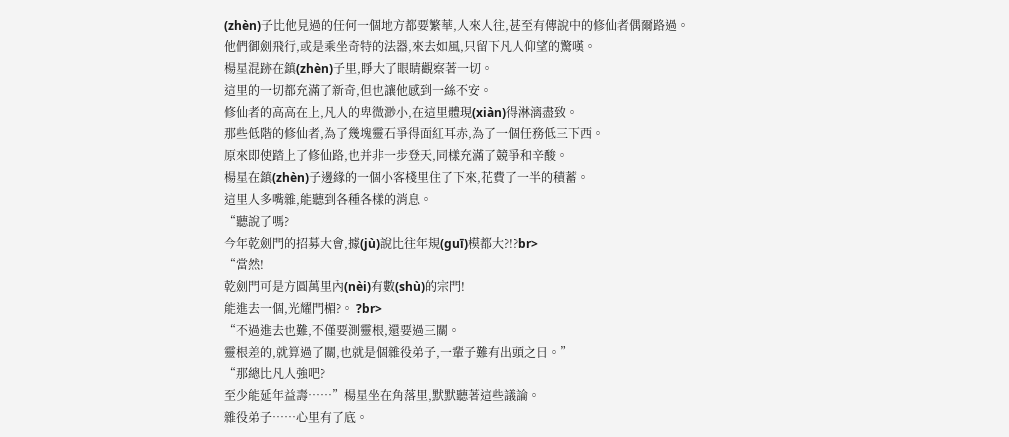(zhèn)子比他見過的任何一個地方都要繁華,人來人往,甚至有傳說中的修仙者偶爾路過。
他們御劍飛行,或是乘坐奇特的法器,來去如風,只留下凡人仰望的驚嘆。
楊星混跡在鎮(zhèn)子里,睜大了眼睛觀察著一切。
這里的一切都充滿了新奇,但也讓他感到一絲不安。
修仙者的高高在上,凡人的卑微渺小,在這里體現(xiàn)得淋漓盡致。
那些低階的修仙者,為了幾塊靈石爭得面紅耳赤,為了一個任務低三下西。
原來即使踏上了修仙路,也并非一步登天,同樣充滿了競爭和辛酸。
楊星在鎮(zhèn)子邊緣的一個小客棧里住了下來,花費了一半的積蓄。
這里人多嘴雜,能聽到各種各樣的消息。
“聽說了嗎?
今年乾劍門的招募大會,據(jù)說比往年規(guī)模都大?!?br>
“當然!
乾劍門可是方圓萬里內(nèi)有數(shù)的宗門!
能進去一個,光耀門楣?。 ?br>
“不過進去也難,不僅要測靈根,還要過三關。
靈根差的,就算過了關,也就是個雜役弟子,一輩子難有出頭之日。”
“那總比凡人強吧?
至少能延年益壽……”楊星坐在角落里,默默聽著這些議論。
雜役弟子……心里有了底。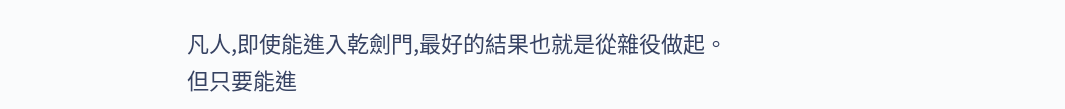凡人,即使能進入乾劍門,最好的結果也就是從雜役做起。
但只要能進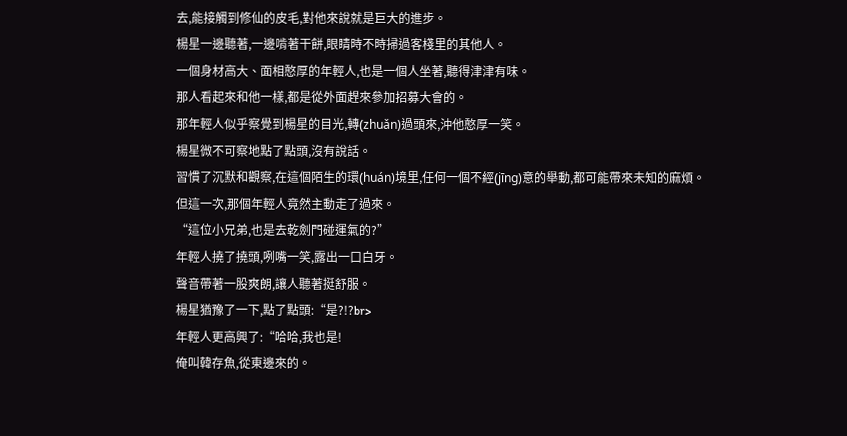去,能接觸到修仙的皮毛,對他來說就是巨大的進步。
楊星一邊聽著,一邊啃著干餅,眼睛時不時掃過客棧里的其他人。
一個身材高大、面相憨厚的年輕人,也是一個人坐著,聽得津津有味。
那人看起來和他一樣,都是從外面趕來參加招募大會的。
那年輕人似乎察覺到楊星的目光,轉(zhuǎn)過頭來,沖他憨厚一笑。
楊星微不可察地點了點頭,沒有說話。
習慣了沉默和觀察,在這個陌生的環(huán)境里,任何一個不經(jīng)意的舉動,都可能帶來未知的麻煩。
但這一次,那個年輕人竟然主動走了過來。
“這位小兄弟,也是去乾劍門碰運氣的?”
年輕人撓了撓頭,咧嘴一笑,露出一口白牙。
聲音帶著一股爽朗,讓人聽著挺舒服。
楊星猶豫了一下,點了點頭:“是?!?br>
年輕人更高興了:“哈哈,我也是!
俺叫韓存魚,從東邊來的。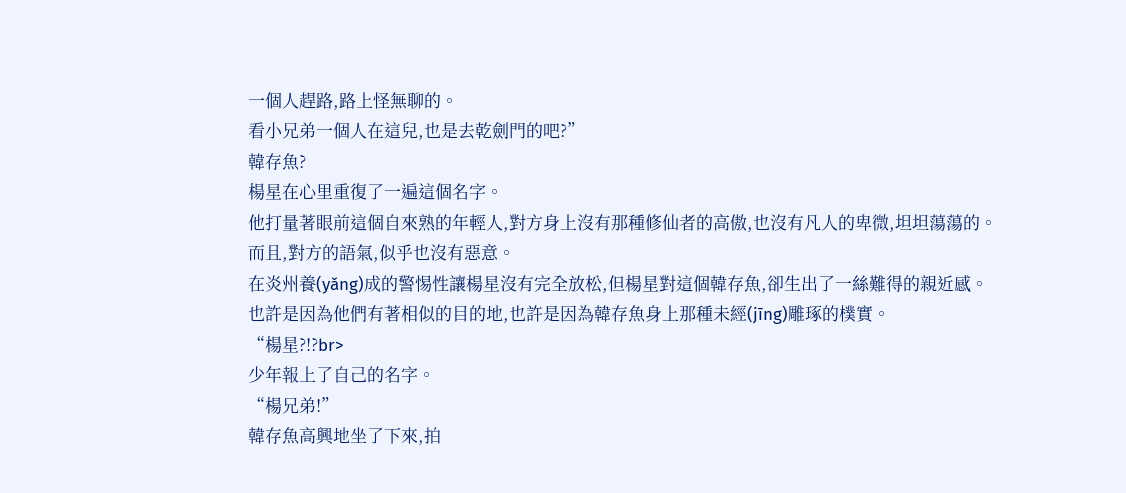一個人趕路,路上怪無聊的。
看小兄弟一個人在這兒,也是去乾劍門的吧?”
韓存魚?
楊星在心里重復了一遍這個名字。
他打量著眼前這個自來熟的年輕人,對方身上沒有那種修仙者的高傲,也沒有凡人的卑微,坦坦蕩蕩的。
而且,對方的語氣,似乎也沒有惡意。
在炎州養(yǎng)成的警惕性讓楊星沒有完全放松,但楊星對這個韓存魚,卻生出了一絲難得的親近感。
也許是因為他們有著相似的目的地,也許是因為韓存魚身上那種未經(jīng)雕琢的樸實。
“楊星?!?br>
少年報上了自己的名字。
“楊兄弟!”
韓存魚高興地坐了下來,拍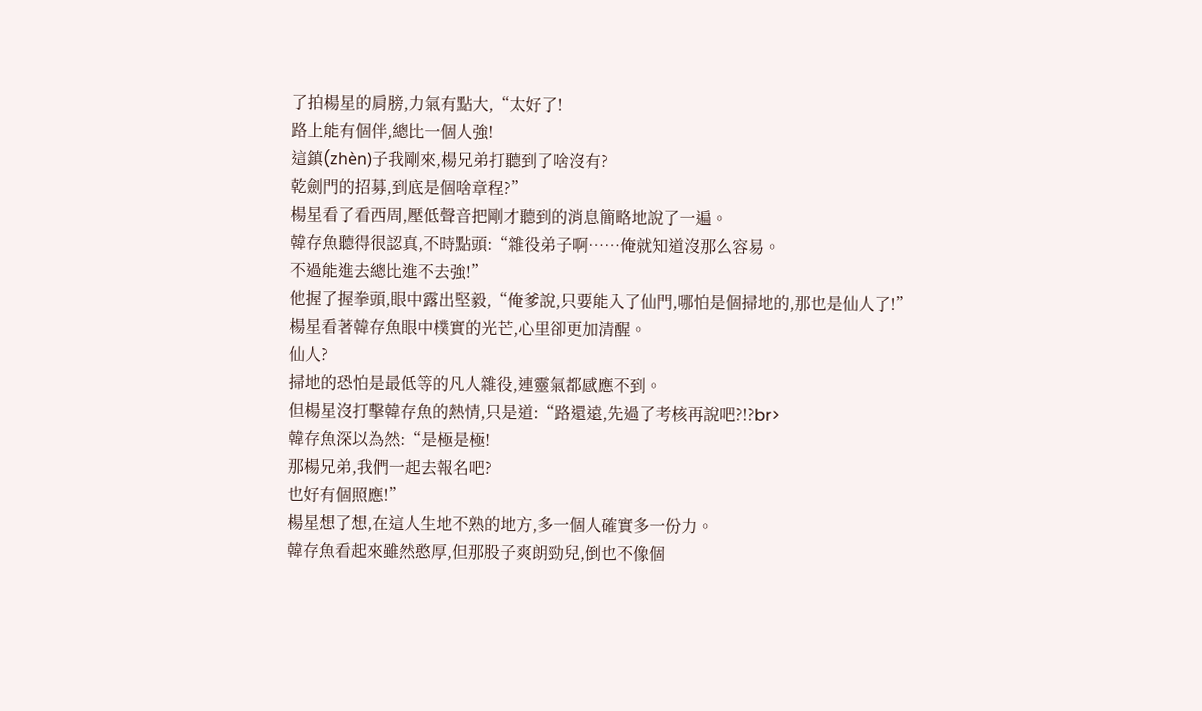了拍楊星的肩膀,力氣有點大,“太好了!
路上能有個伴,總比一個人強!
這鎮(zhèn)子我剛來,楊兄弟打聽到了啥沒有?
乾劍門的招募,到底是個啥章程?”
楊星看了看西周,壓低聲音把剛才聽到的消息簡略地說了一遍。
韓存魚聽得很認真,不時點頭:“雜役弟子啊……俺就知道沒那么容易。
不過能進去總比進不去強!”
他握了握拳頭,眼中露出堅毅,“俺爹說,只要能入了仙門,哪怕是個掃地的,那也是仙人了!”
楊星看著韓存魚眼中樸實的光芒,心里卻更加清醒。
仙人?
掃地的恐怕是最低等的凡人雜役,連靈氣都感應不到。
但楊星沒打擊韓存魚的熱情,只是道:“路還遠,先過了考核再說吧?!?br>
韓存魚深以為然:“是極是極!
那楊兄弟,我們一起去報名吧?
也好有個照應!”
楊星想了想,在這人生地不熟的地方,多一個人確實多一份力。
韓存魚看起來雖然憨厚,但那股子爽朗勁兒,倒也不像個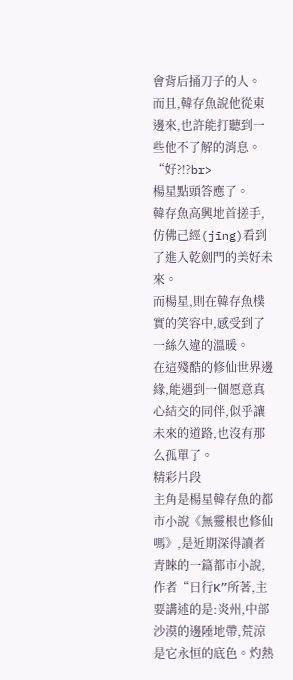會背后捅刀子的人。
而且,韓存魚說他從東邊來,也許能打聽到一些他不了解的消息。
“好?!?br>
楊星點頭答應了。
韓存魚高興地首搓手,仿佛己經(jīng)看到了進入乾劍門的美好未來。
而楊星,則在韓存魚樸實的笑容中,感受到了一絲久違的溫暖。
在這殘酷的修仙世界邊緣,能遇到一個愿意真心結交的同伴,似乎讓未來的道路,也沒有那么孤單了。
精彩片段
主角是楊星韓存魚的都市小說《無靈根也修仙嗎》,是近期深得讀者青睞的一篇都市小說,作者“日行K”所著,主要講述的是:炎州,中部沙漠的邊陲地帶,荒涼是它永恒的底色。灼熱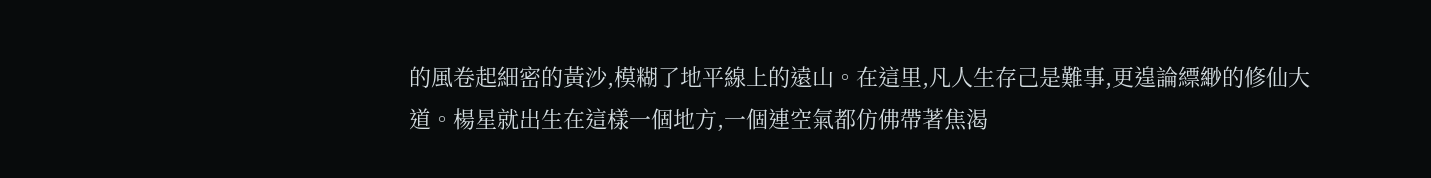的風卷起細密的黃沙,模糊了地平線上的遠山。在這里,凡人生存己是難事,更遑論縹緲的修仙大道。楊星就出生在這樣一個地方,一個連空氣都仿佛帶著焦渴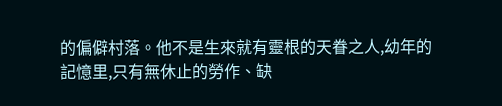的偏僻村落。他不是生來就有靈根的天眷之人,幼年的記憶里,只有無休止的勞作、缺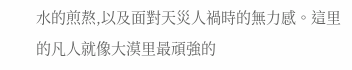水的煎熬,以及面對天災人禍時的無力感。這里的凡人就像大漠里最頑強的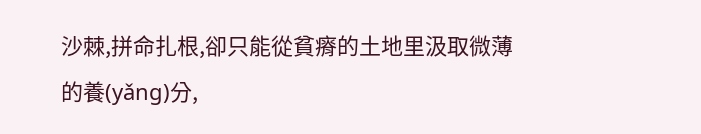沙棘,拼命扎根,卻只能從貧瘠的土地里汲取微薄的養(yǎng)分,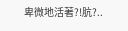卑微地活著?!肮?..